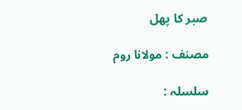صبر كا پھل

مصنف : مولانا روم

سلسلہ :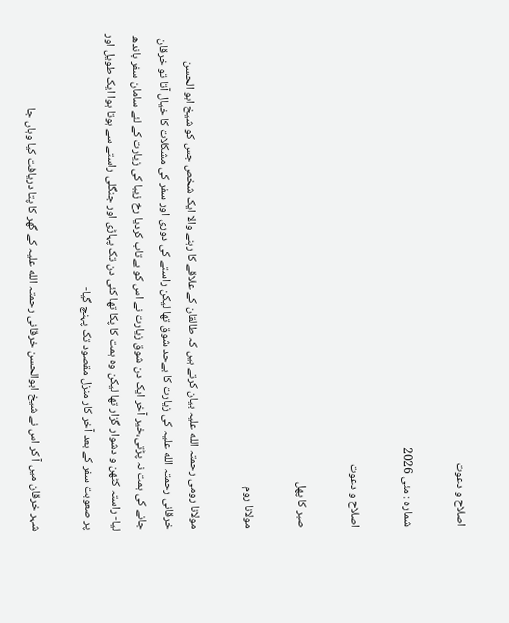اصلاح و دعوت

شمارہ : مئی 2026

اصلاح و دعوت

صبر كا پھل

مولانا روم

مولانا رومی رحمتہ الله علیہ بیان کرتے ہیں کہ طالقان کے علاقے کا رہنے والا ایک شخص جس کو شیخ ابو الحسن خرقانی رحمتہ الله علیہ کی زیارت کا بےحد شوق تها لیکن راستے کی دوری اور سفر کی مشکلات کا خیال آتا تو خرقان جانے کی ہمت نہ پڑتی،خیر آخر ایک دن شوق زیارت نے اس کو بےتاب کردیا رخ زیبا کی زیارت کے لئے سامان سفر باندھ لیا- راستہ کٹهن و دشوار گزار تها لیکن وہ ہمت کا پکا تها کئی دن تک پہاڑی اور جنگلی راستے سے ہوتا ہوا ایک طویل اور پر صعوبت سفر کے بعد آخر کار منزل مقصود تک پہنچ گیا-

شہر خرقان میں آ کر اس نے شیخ ابوالحسن خرقانی رحمتہ الله علیہ کے گهر کا پتا دریافت کیا وہاں جا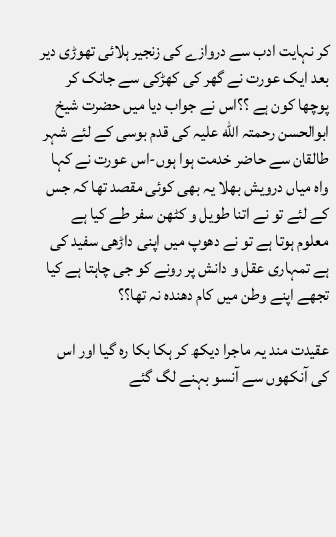کر نہایت ادب سے دروازے کی زنجیر ہلائی تهوڑی دیر بعد ایک عورت نے گهر کی کهڑکی سے جانک کر پوچها کون ہے ؟؟اس نے جواب دیا میں حضرت شیخ ابوالحسن رحمتہ الله علیہ کی قدم بوسی کے لئے شہر طالقان سے حاضر خدمت ہوا ہوں-اس عورت نے کہا واہ میاں درویش بهلا یہ بهی کوئی مقصد تها کہ جس کے لئے تو نے اتنا طویل و کٹهن سفر طے کیا ہے معلوم ہوتا ہے تو نے دهوپ میں اپنی داڑھی سفید کی ہے تمہاری عقل و دانش پر رونے کو جی چاہتا ہے کیا تجهے اپنے وطن میں کام دهندہ نہ تها؟؟

عقیدت مند یہ ماجرا دیکھ کر ہکا بکا رہ گیا اور اس کی آنکهوں سے آنسو بہنے لگ گئے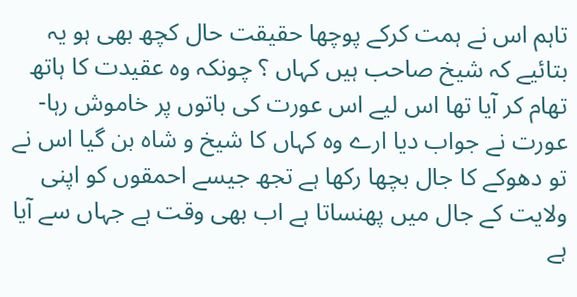تاہم اس نے ہمت کرکے پوچها حقیقت حال کچھ بهی ہو یہ بتائیے کہ شیخ صاحب ہیں کہاں ؟ چونکہ وہ عقیدت کا ہاتھ تهام کر آیا تها اس لیے اس عورت کی باتوں پر خاموش رہا-عورت نے جواب دیا ارے وہ کہاں کا شیخ و شاہ بن گیا اس نے تو دهوکے کا جال بچها رکها ہے تجھ جیسے احمقوں کو اپنی ولایت کے جال میں پهنساتا ہے اب بهی وقت ہے جہاں سے آیا ہے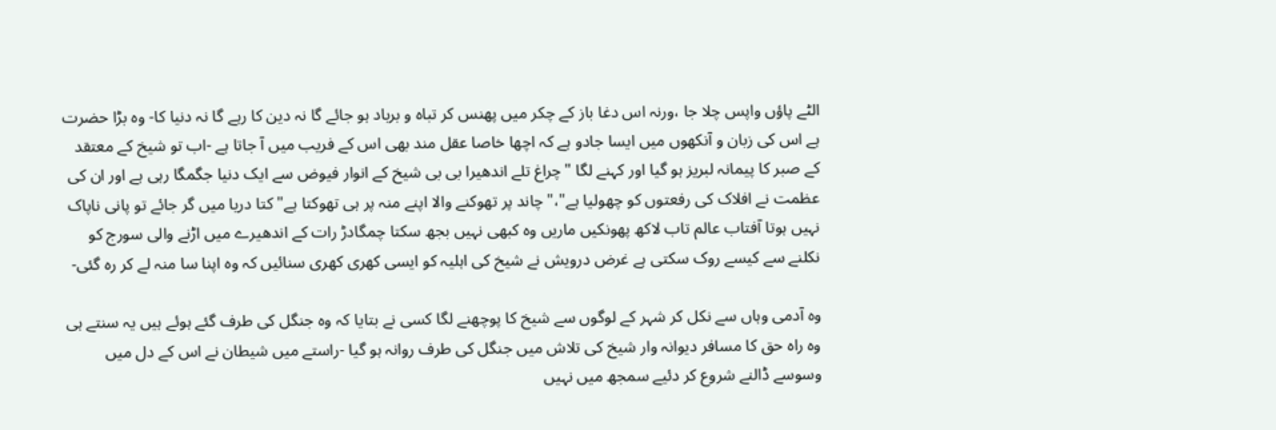الٹے پاؤں واپس چلا جا ،ورنہ اس دغا باز کے چکر میں پهنس کر تباہ و برباد ہو جائے گا نہ دین کا رہے گا نہ دنیا کا- وہ بڑا حضرت ہے اس کی زبان و آنکهوں میں ایسا جادو ہے کہ اچها خاصا عقل مند بهی اس کے فریب میں آ جاتا ہے -اب تو شیخ کے معتقد کے صبر کا پیمانہ لبریز ہو گیا اور کہنے لگا "چراغ تلے اندهیرا بی بی شیخ کے انوار فیوض سے ایک دنیا جگمگا رہی ہے اور ان کی عظمت نے افلاک کی رفعتوں کو چهولیا ہے"،"چاند پر تهوکنے والا اپنے منہ پر ہی تهوکتا ہے" کتا دریا میں گر جائے تو پانی ناپاک نہیں ہوتا آفتاب عالم تاب لاکھ پهونکیں ماریں وہ کبهی نہیں بجھ سکتا چمگادڑ رات کے اندهیرے میں اڑنے والی سورج کو نکلنے سے کیسے روک سکتی ہے غرض درویش نے شیخ کی اہلیہ کو ایسی کهری کهری سنائیں کہ وہ اپنا سا منہ لے کر رہ گئی-

وہ آدمی وہاں سے نکل کر شہر کے لوگوں سے شیخ کا پوچهنے لگا کسی نے بتایا کہ وہ جنگل کی طرف گئے ہوئے ہیں یہ سنتے ہی وہ راہ حق کا مسافر دیوانہ وار شیخ کی تلاش میں جنگل کی طرف روانہ ہو گیا -راستے میں شیطان نے اس کے دل میں وسوسے ڈالنے شروع کر دئیے سمجھ میں نہیں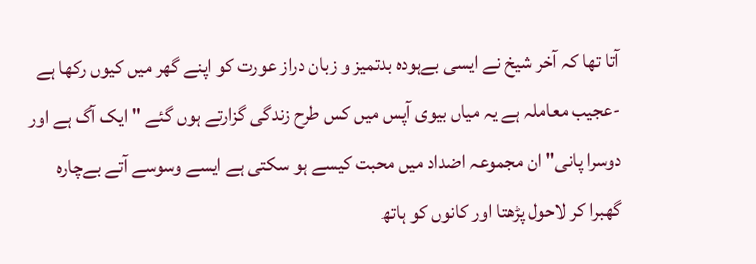آتا تها کہ آخر شیخ نے ایسی بےہودہ بدتمیز و زبان دراز عورت کو اپنے گهر میں کیوں رکها ہے -عجیب معاملہ ہے یہ میاں بیوی آپس میں کس طرح زندگی گزارتے ہوں گئے "ایک آگ ہے اور دوسرا پانی" ان مجموعہ اضداد میں محبت کیسے ہو سکتی ہے ایسے وسوسے آتے بےچارہ گهبرا کر لاحول پڑهتا اور کانوں کو ہاتھ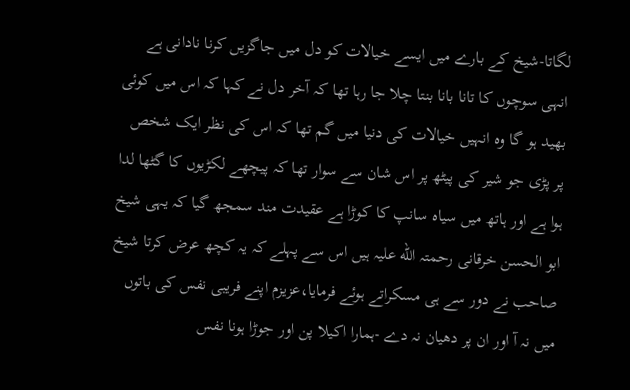لگاتا-شیخ کے بارے میں ایسے خیالات کو دل میں جاگزیں کرنا نادانی ہے انہی سوچوں کا تانا بانا بنتا چلا جا رہا تها کہ آخر دل نے کہا کہ اس میں کوئی بهید ہو گا وہ انہیں خیالات کی دنیا میں گم تها کہ اس کی نظر ایک شخص پر پڑی جو شیر کی پیٹھ پر اس شان سے سوار تها کہ پیچهے لکڑیوں کا گٹها لدا ہوا ہے اور ہاتھ میں سیاہ سانپ کا کوڑا ہے عقیدت مند سمجھ گیا کہ یہی شیخ ابو الحسن خرقانی رحمتہ الله علیہ ہیں اس سے پہلے کہ یہ کچھ عرض کرتا شیخ صاحب نے دور سے ہی مسکراتے ہوئے فرمایا،عزیزم اپنے فریبی نفس کی باتوں میں نہ آ اور ان پر دهیان نہ دے -ہمارا اکیلا پن اور جوڑا ہونا نفس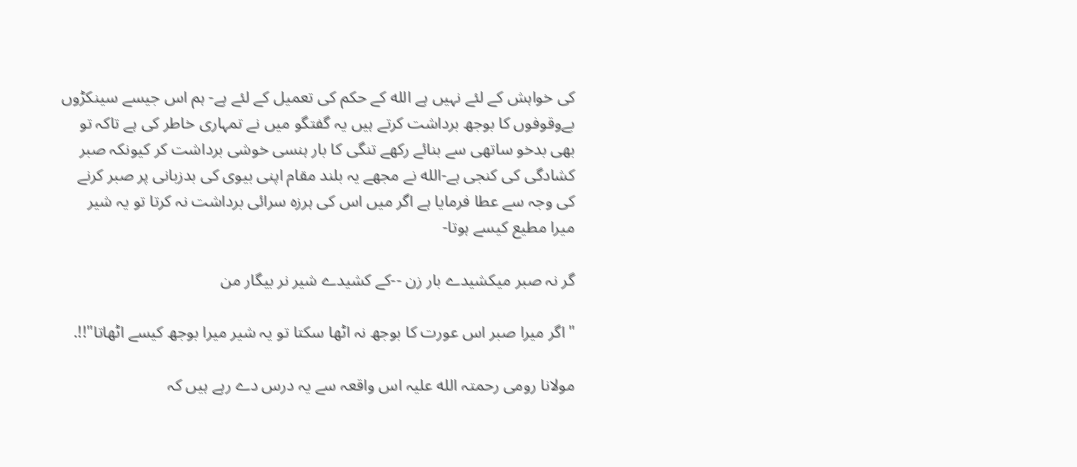کی خواہش کے لئے نہیں ہے الله کے حکم کی تعمیل کے لئے ہے- ہم اس جیسے سینکڑوں بےوقوفوں کا بوجھ برداشت کرتے ہیں یہ گفتگو میں نے تمہاری خاطر کی ہے تاکہ تو بهی بدخو ساتهی سے بنائے رکهے تنگی کا بار ہنسی خوشی برداشت کر کیونکہ صبر کشادگی کی کنجی ہے-الله نے مجهے یہ بلند مقام اپنی بیوی کی بدزبانی پر صبر کرنے کی وجہ سے عطا فرمایا ہے اگر میں اس کی ہرزہ سرائی برداشت نہ کرتا تو یہ شیر میرا مطیع کیسے ہوتا-

گر نہ صبر میکشیدے بار زن --کے کشیدے شیر نر بیگار من

"اگر میرا صبر اس عورت کا بوجھ نہ اٹها سکتا تو یہ شیر میرا بوجھ کیسے اٹهاتا"!!.

مولانا رومی رحمتہ الله علیہ اس واقعہ سے یہ درس دے رہے ہیں کہ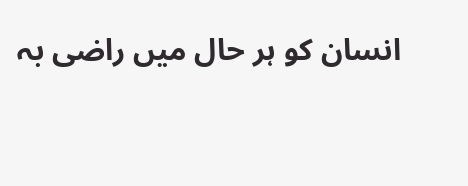انسان کو ہر حال میں راضی بہ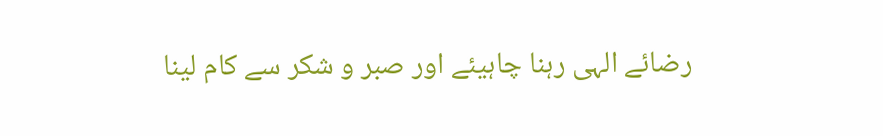رضائے الہی رہنا چاہیئے اور صبر و شکر سے کام لینا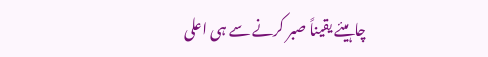چاہیئے یقیناً صبر کرنے سے ہی اعلی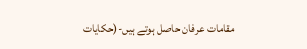مقامات عرفان حاصل ہوتے ہیں-(حکایات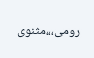رومی،،،مثنوی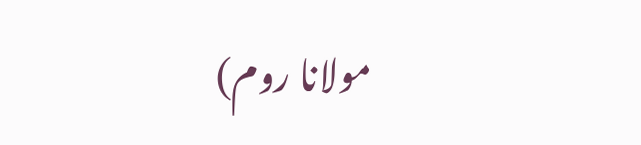مولانا روم)